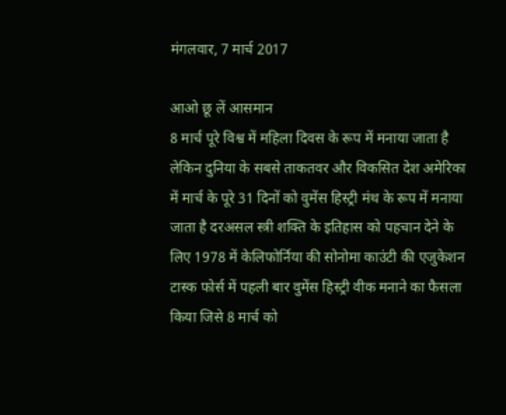मंगलवार, 7 मार्च 2017

आओ छू लें आसमान
8 मार्च पूरे विश्व में महिला दिवस के रूप में मनाया जाता है लेकिन दुनिया के सबसे ताकतवर और विकसित देश अमेरिका में मार्च के पूरे 31 दिनों को वुमेंस हिस्ट्री मंथ के रूप में मनाया जाता है दरअसल स्त्री शक्ति के इतिहास को पहचान देने के लिए 1978 में केलिफोर्निया की सोनोमा काउंटी की एजुकेशन टास्क फोर्स में पहली बार वुमेंस हिस्ट्री वीक मनाने का फैसला किया जिसे 8 मार्च को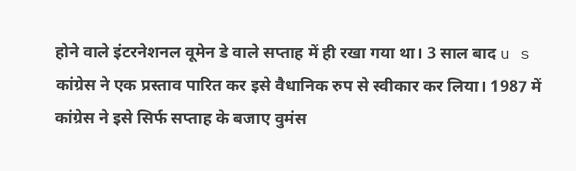होने वाले इंटरनेशनल वूमेन डे वाले सप्ताह में ही रखा गया था। 3 साल बाद u s कांग्रेस ने एक प्रस्ताव पारित कर इसे वैधानिक रुप से स्वीकार कर लिया। 1987 में कांग्रेस ने इसे सिर्फ सप्ताह के बजाए वुमंस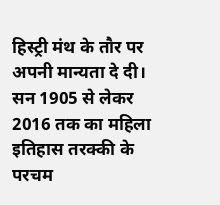हिस्ट्री मंथ के तौर पर अपनी मान्यता दे दी।
सन 1905 से लेकर 2016 तक का महिला इतिहास तरक्की के परचम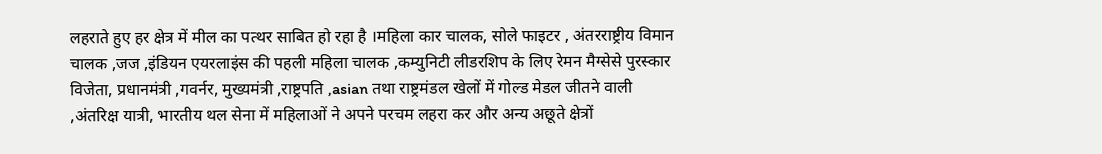लहराते हुए हर क्षेत्र में मील का पत्थर साबित हो रहा है ।महिला कार चालक, सोले फाइटर , अंतरराष्ट्रीय विमान चालक ,जज ,इंडियन एयरलाइंस की पहली महिला चालक ,कम्युनिटी लीडरशिप के लिए रेमन मैग्सेसे पुरस्कार विजेता, प्रधानमंत्री ,गवर्नर, मुख्यमंत्री ,राष्ट्रपति ,asian तथा राष्ट्रमंडल खेलों में गोल्ड मेडल जीतने वाली ,अंतरिक्ष यात्री, भारतीय थल सेना में महिलाओं ने अपने परचम लहरा कर और अन्य अछूते क्षेत्रों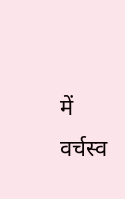में वर्चस्व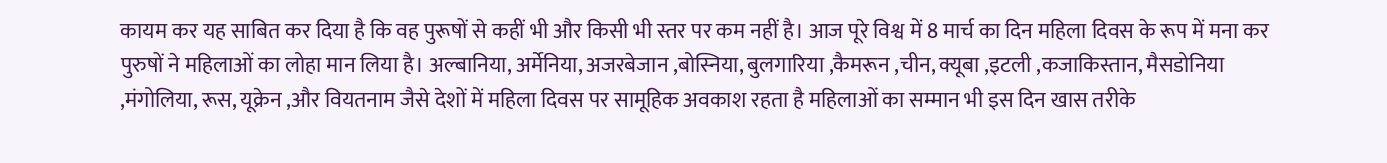कायम कर यह साबित कर दिया है कि वह पुरूषों से कहीं भी और किसी भी स्तर पर कम नहीं है। आज पूरे विश्व में 8 मार्च का दिन महिला दिवस के रूप में मना कर पुरुषों ने महिलाओं का लोहा मान लिया है। अल्बानिया, अर्मेनिया, अजरबेजान ,बोस्निया, बुलगारिया ,कैमरून ,चीन, क्यूबा ,इटली ,कजाकिस्तान, मैसडोनिया ,मंगोलिया, रूस, यूक्रेन ,और वियतनाम जैसे देशों में महिला दिवस पर सामूहिक अवकाश रहता है महिलाओं का सम्मान भी इस दिन खास तरीके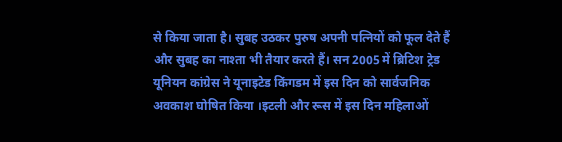से किया जाता है। सुबह उठकर पुरुष अपनी पत्नियों को फूल देते हैं और सुबह का नाश्ता भी तैयार करते हैं। सन 2005 में ब्रिटिश ट्रेड यूनियन कांग्रेस ने यूनाइटेड किंगडम में इस दिन को सार्वजनिक अवकाश घोषित किया ।इटली और रूस में इस दिन महिलाओं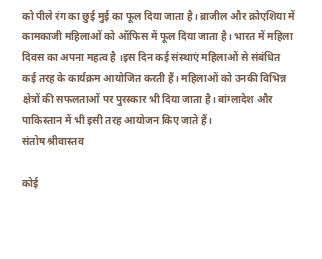को पीले रंग का छुई मुई का फूल दिया जाता है। ब्राजील और क्रोएशिया में कामकाजी महिलाओं को ऑफिस में फूल दिया जाता है। भारत में महिला दिवस का अपना महत्व है ।इस दिन कई संस्थाएं महिलाओं से संबंधित कई तरह के कार्यक्रम आयोजित करती हैं। महिलाओं को उनकी विभिन्न क्षेत्रों की सफलताओं पर पुरस्कार भी दिया जाता है। बांग्लादेश और पाकिस्तान में भी इसी तरह आयोजन किए जाते हैं।
संतोष श्रीवास्तव

कोई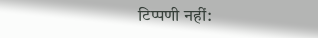टिप्पणी नहीं: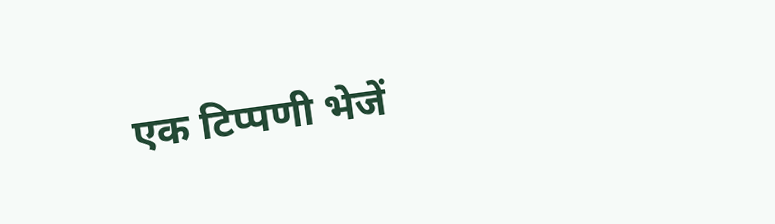एक टिप्पणी भेजें